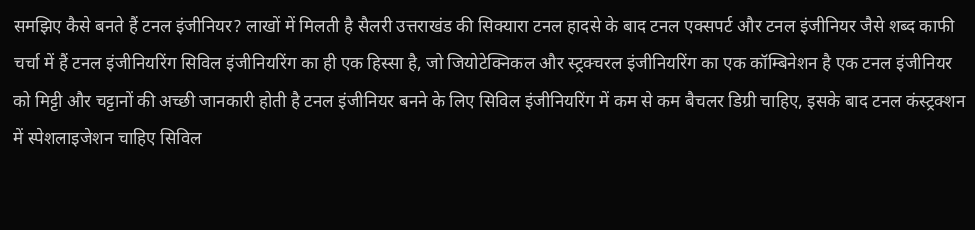समझिए कैसे बनते हैं टनल इंजीनियर? लाखों में मिलती है सैलरी उत्तराखंड की सिक्यारा टनल हादसे के बाद टनल एक्सपर्ट और टनल इंजीनियर जैसे शब्द काफी चर्चा में हैं टनल इंजीनियरिंग सिविल इंजीनियरिंग का ही एक हिस्सा है, जो जियोटेक्निकल और स्ट्रक्चरल इंजीनियरिंग का एक कॉम्बिनेशन है एक टनल इंजीनियर को मिट्टी और चट्टानों की अच्छी जानकारी होती है टनल इंजीनियर बनने के लिए सिविल इंजीनियरिंग में कम से कम बैचलर डिग्री चाहिए, इसके बाद टनल कंस्ट्रक्शन में स्पेशलाइजेशन चाहिए सिविल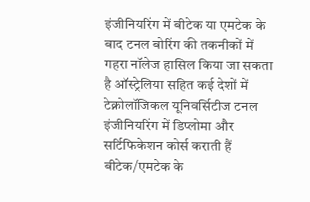इंजीनियरिंग में बीटेक या एमटेक के बाद टनल बोरिंग की तकनीकों में गहरा नॉलेज हासिल किया जा सकता है ऑस्ट्रेलिया सहित कई देशों में टेक्नोलॉजिकल यूनिवर्सिटीज टनल इंजीनियरिंग में डिप्लोमा और सर्टिफिकेशन कोर्स कराती हैं बीटेक/एमटेक के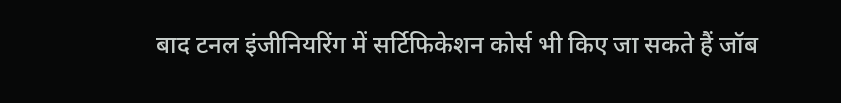बाद टनल इंजीनियरिंग में सर्टिफिकेशन कोर्स भी किए जा सकते हैं जॉब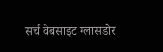सर्च वेबसाइट ग्लासडोर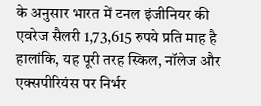के अनुसार भारत में टनल इंजीनियर की एवरेज सैलरी 1,73,615 रुपये प्रति माह है हालांकि, यह पूरी तरह स्किल, नॉलेज और एक्सपीरियंस पर निर्भर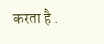करता है .